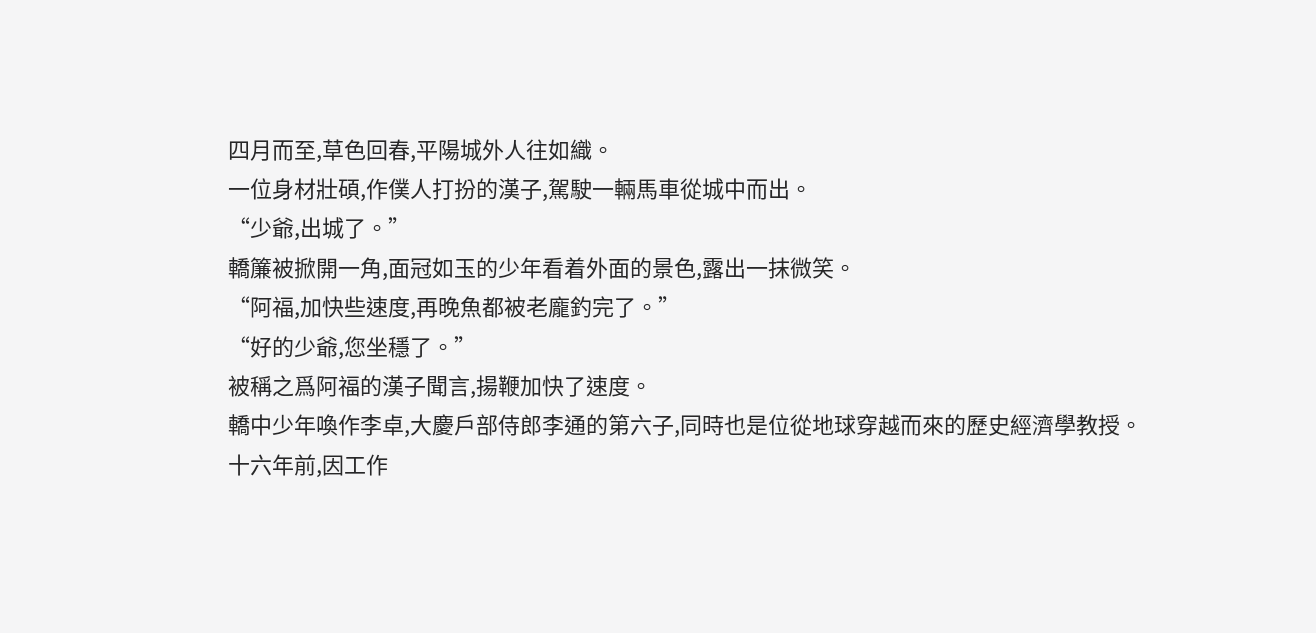四月而至,草色回春,平陽城外人往如織。
一位身材壯碩,作僕人打扮的漢子,駕駛一輛馬車從城中而出。
“少爺,出城了。”
轎簾被掀開一角,面冠如玉的少年看着外面的景色,露出一抹微笑。
“阿福,加快些速度,再晚魚都被老龐釣完了。”
“好的少爺,您坐穩了。”
被稱之爲阿福的漢子聞言,揚鞭加快了速度。
轎中少年喚作李卓,大慶戶部侍郎李通的第六子,同時也是位從地球穿越而來的歷史經濟學教授。
十六年前,因工作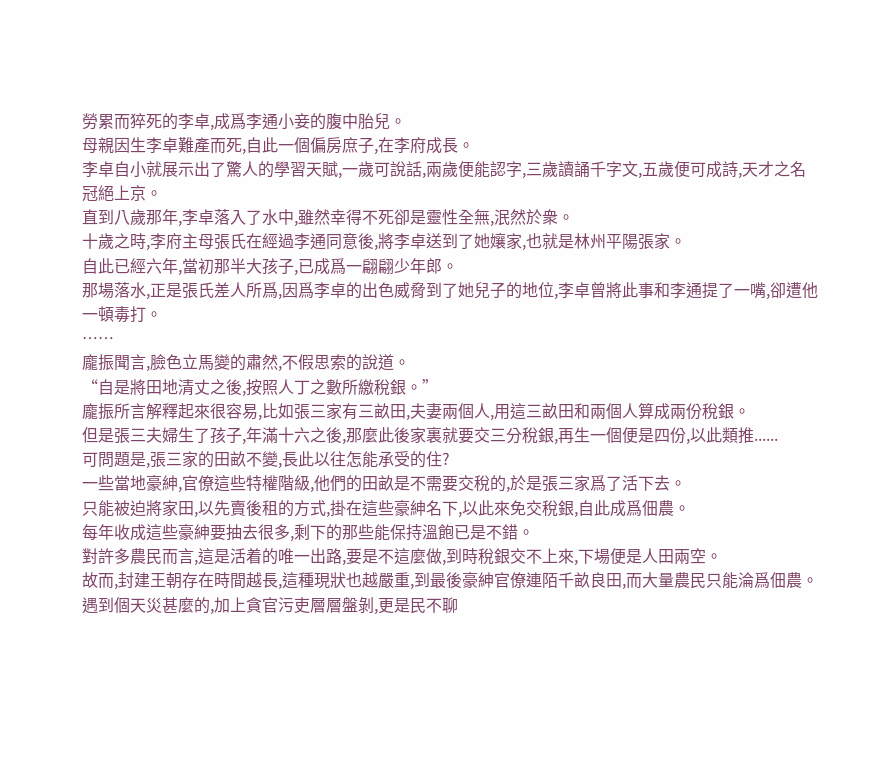勞累而猝死的李卓,成爲李通小妾的腹中胎兒。
母親因生李卓難產而死,自此一個偏房庶子,在李府成長。
李卓自小就展示出了驚人的學習天賦,一歲可說話,兩歲便能認字,三歲讀誦千字文,五歲便可成詩,天才之名冠絕上京。
直到八歲那年,李卓落入了水中,雖然幸得不死卻是靈性全無,泯然於衆。
十歲之時,李府主母張氏在經過李通同意後,將李卓送到了她孃家,也就是林州平陽張家。
自此已經六年,當初那半大孩子,已成爲一翩翩少年郎。
那場落水,正是張氏差人所爲,因爲李卓的出色威脅到了她兒子的地位,李卓曾將此事和李通提了一嘴,卻遭他一頓毒打。
……
龐振聞言,臉色立馬變的肅然,不假思索的說道。
“自是將田地清丈之後,按照人丁之數所繳稅銀。”
龐振所言解釋起來很容易,比如張三家有三畝田,夫妻兩個人,用這三畝田和兩個人算成兩份稅銀。
但是張三夫婦生了孩子,年滿十六之後,那麼此後家裏就要交三分稅銀,再生一個便是四份,以此類推......
可問題是,張三家的田畝不變,長此以往怎能承受的住?
一些當地豪紳,官僚這些特權階級,他們的田畝是不需要交稅的,於是張三家爲了活下去。
只能被迫將家田,以先賣後租的方式,掛在這些豪紳名下,以此來免交稅銀,自此成爲佃農。
每年收成這些豪紳要抽去很多,剩下的那些能保持溫飽已是不錯。
對許多農民而言,這是活着的唯一出路,要是不這麼做,到時稅銀交不上來,下場便是人田兩空。
故而,封建王朝存在時間越長,這種現狀也越嚴重,到最後豪紳官僚連陌千畝良田,而大量農民只能淪爲佃農。
遇到個天災甚麼的,加上貪官污吏層層盤剝,更是民不聊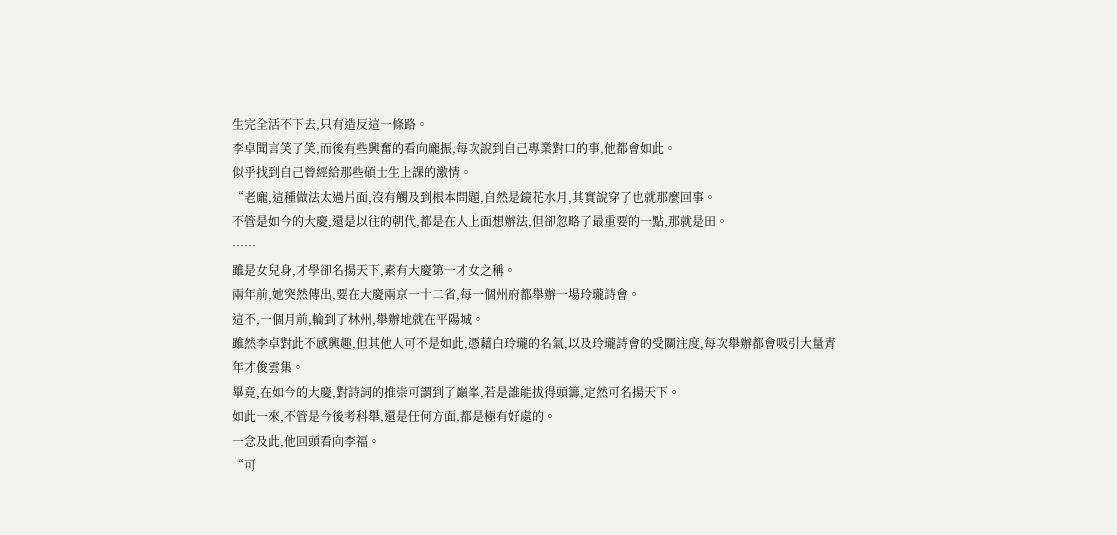生完全活不下去,只有造反這一條路。
李卓聞言笑了笑,而後有些興奮的看向龐振,每次說到自己專業對口的事,他都會如此。
似乎找到自己曾經給那些碩士生上課的激情。
“老龐,這種做法太過片面,沒有觸及到根本問題,自然是鏡花水月,其實說穿了也就那麼回事。
不管是如今的大慶,還是以往的朝代,都是在人上面想辦法,但卻忽略了最重要的一點,那就是田。
……
雖是女兒身,才學卻名揚天下,素有大慶第一才女之稱。
兩年前,她突然傳出,要在大慶兩京一十二省,每一個州府都舉辦一場玲瓏詩會。
這不,一個月前,輪到了林州,舉辦地就在平陽城。
雖然李卓對此不感興趣,但其他人可不是如此,憑藉白玲瓏的名氣,以及玲瓏詩會的受關注度,每次舉辦都會吸引大量青年才俊雲集。
畢竟,在如今的大慶,對詩詞的推崇可謂到了巔峯,若是誰能拔得頭籌,定然可名揚天下。
如此一來,不管是今後考科舉,還是任何方面,都是極有好處的。
一念及此,他回頭看向李福。
“可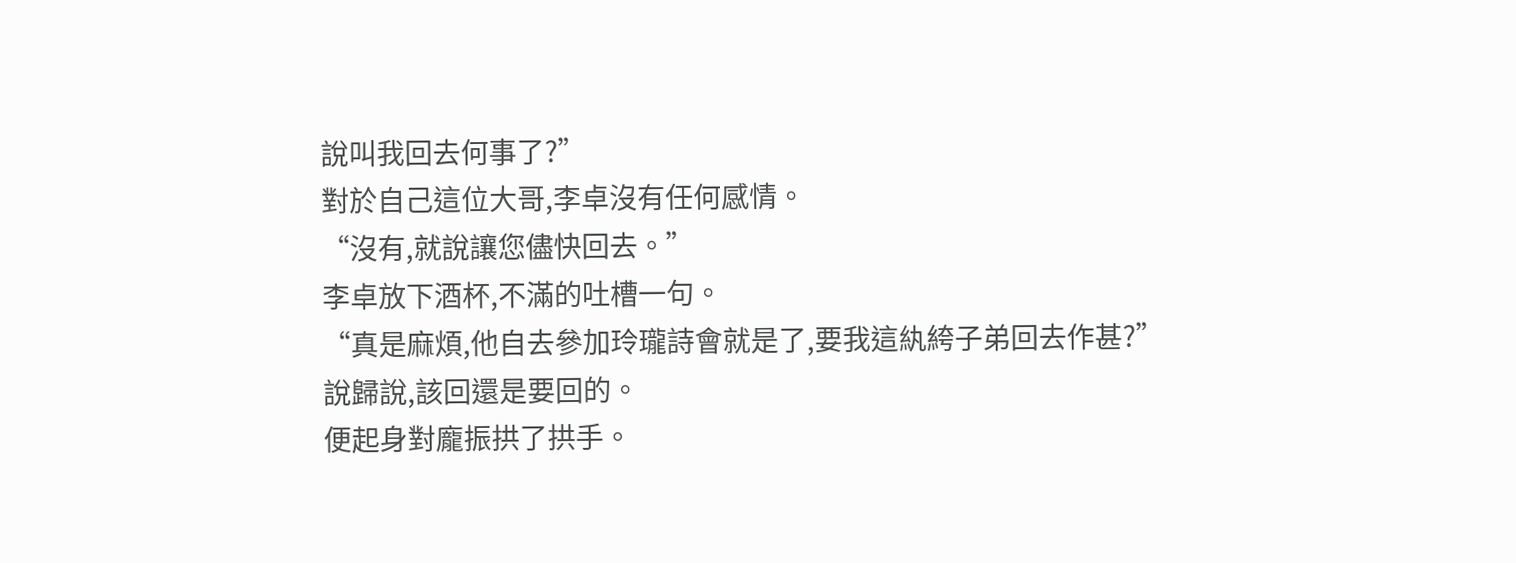說叫我回去何事了?”
對於自己這位大哥,李卓沒有任何感情。
“沒有,就說讓您儘快回去。”
李卓放下酒杯,不滿的吐槽一句。
“真是麻煩,他自去參加玲瓏詩會就是了,要我這紈絝子弟回去作甚?”
說歸說,該回還是要回的。
便起身對龐振拱了拱手。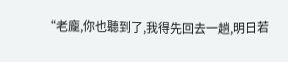“老龐,你也聽到了,我得先回去一趟,明日若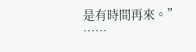是有時間再來。”
……